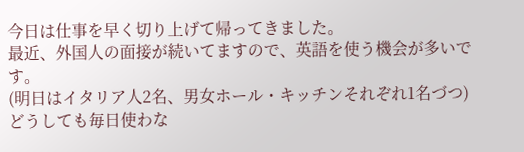今日は仕事を早く切り上げて帰ってきました。
最近、外国人の面接が続いてますので、英語を使う機会が多いです。
(明日はイタリア人2名、男女ホール・キッチンそれぞれ1名づつ)
どうしても毎日使わな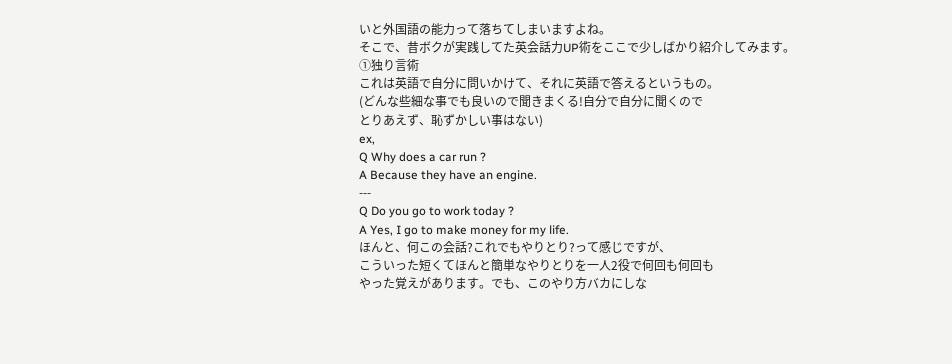いと外国語の能力って落ちてしまいますよね。
そこで、昔ボクが実践してた英会話力UP術をここで少しばかり紹介してみます。
①独り言術
これは英語で自分に問いかけて、それに英語で答えるというもの。
(どんな些細な事でも良いので聞きまくる!自分で自分に聞くので
とりあえず、恥ずかしい事はない)
ex,
Q Why does a car run ?
A Because they have an engine.
---
Q Do you go to work today ?
A Yes, I go to make money for my life.
ほんと、何この会話?これでもやりとり?って感じですが、
こういった短くてほんと簡単なやりとりを一人2役で何回も何回も
やった覚えがあります。でも、このやり方バカにしな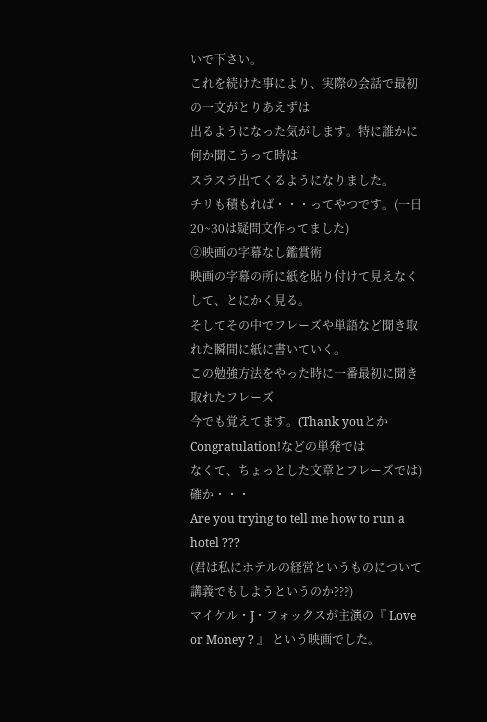いで下さい。
これを続けた事により、実際の会話で最初の一文がとりあえずは
出るようになった気がします。特に誰かに何か聞こうって時は
スラスラ出てくるようになりました。
チリも積もれば・・・ってやつです。(一日20~30は疑問文作ってました)
②映画の字幕なし鑑賞術
映画の字幕の所に紙を貼り付けて見えなくして、とにかく見る。
そしてその中でフレーズや単語など聞き取れた瞬間に紙に書いていく。
この勉強方法をやった時に一番最初に聞き取れたフレーズ
今でも覚えてます。(Thank youとか Congratulation!などの単発では
なくて、ちょっとした文章とフレーズでは) 確か・・・
Are you trying to tell me how to run a hotel ???
(君は私にホテルの経営というものについて講義でもしようというのか???)
マイケル・J・フォックスが主演の『 Love or Money ? 』 という映画でした。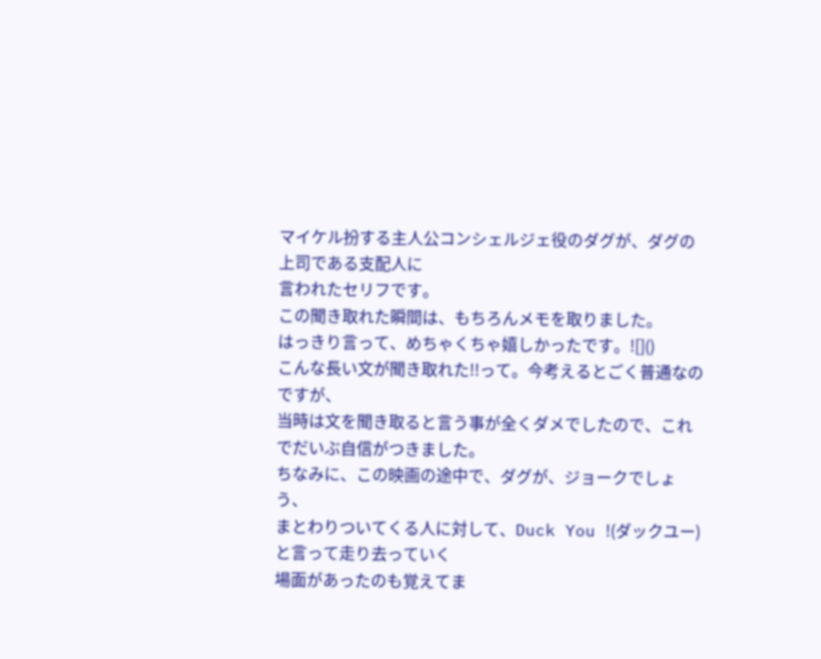マイケル扮する主人公コンシェルジェ役のダグが、ダグの上司である支配人に
言われたセリフです。
この聞き取れた瞬間は、もちろんメモを取りました。
はっきり言って、めちゃくちゃ嬉しかったです。![]()
こんな長い文が聞き取れた!!って。今考えるとごく普通なのですが、
当時は文を聞き取ると言う事が全くダメでしたので、これでだいぶ自信がつきました。
ちなみに、この映画の途中で、ダグが、ジョークでしょう、
まとわりついてくる人に対して、Duck You !(ダックユー) と言って走り去っていく
場面があったのも覚えてま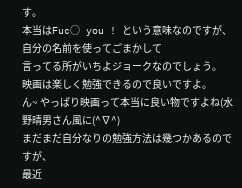す。
本当はFuc○ you ! という意味なのですが、自分の名前を使ってごまかして
言ってる所がいちよジョークなのでしょう。
映画は楽しく勉強できるので良いですよ。
ん~ やっぱり映画って本当に良い物ですよね(水野晴男さん風に(^∇^)
まだまだ自分なりの勉強方法は幾つかあるのですが、
最近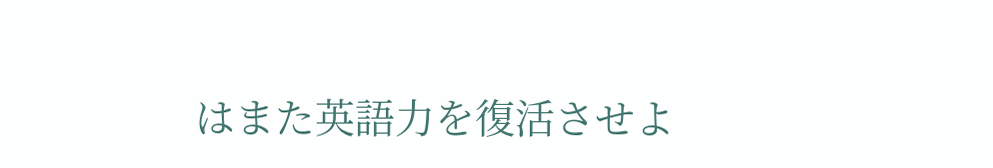はまた英語力を復活させよ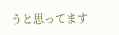うと思ってます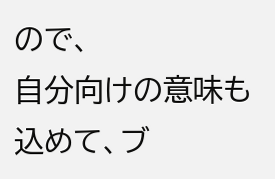ので、
自分向けの意味も込めて、ブ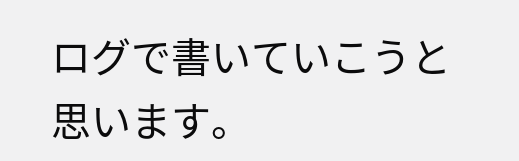ログで書いていこうと思います。